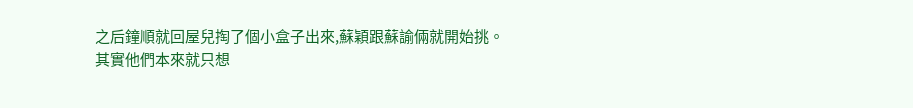之后鐘順就回屋兒掏了個小盒子出來,蘇穎跟蘇諭倆就開始挑。
其實他們本來就只想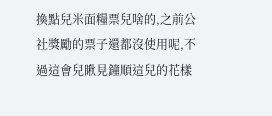換點兒米面糧票兒啥的,之前公社獎勵的票子還都沒使用呢,不過這會兒瞅見鐘順這兒的花樣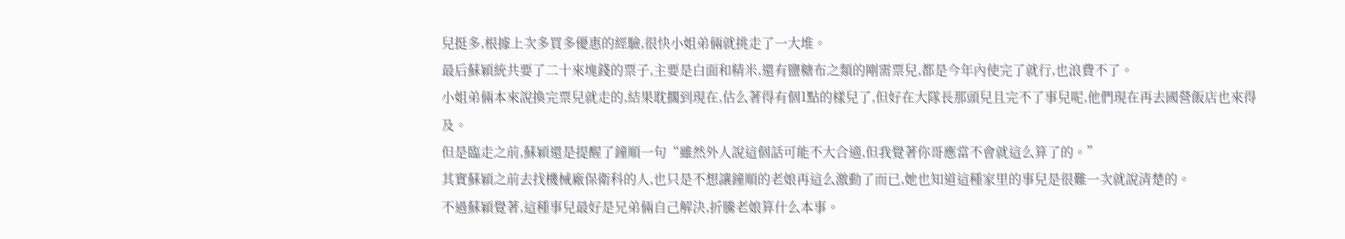兒挺多,根據上次多買多優惠的經驗,很快小姐弟倆就挑走了一大堆。
最后蘇穎統共要了二十來塊錢的票子,主要是白面和精米,還有鹽糖布之類的剛需票兒,都是今年內使完了就行,也浪費不了。
小姐弟倆本來說換完票兒就走的,結果耽擱到現在,估么著得有個1點的樣兒了,但好在大隊長那頭兒且完不了事兒呢,他們現在再去國營飯店也來得及。
但是臨走之前,蘇穎還是提醒了鐘順一句“雖然外人說這個話可能不大合適,但我覺著你哥應當不會就這么算了的。”
其實蘇穎之前去找機械廠保衛科的人,也只是不想讓鐘順的老娘再這么激動了而已,她也知道這種家里的事兒是很難一次就說清楚的。
不過蘇穎覺著,這種事兒最好是兄弟倆自己解決,折騰老娘算什么本事。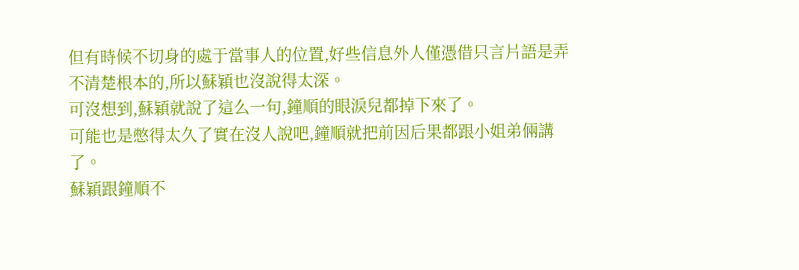但有時候不切身的處于當事人的位置,好些信息外人僅憑借只言片語是弄不清楚根本的,所以蘇穎也沒說得太深。
可沒想到,蘇穎就說了這么一句,鐘順的眼淚兒都掉下來了。
可能也是憋得太久了實在沒人說吧,鐘順就把前因后果都跟小姐弟倆講了。
蘇穎跟鐘順不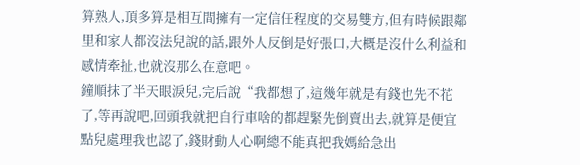算熟人,頂多算是相互間擁有一定信任程度的交易雙方,但有時候跟鄰里和家人都沒法兒說的話,跟外人反倒是好張口,大概是沒什么利益和感情牽扯,也就沒那么在意吧。
鐘順抹了半天眼淚兒,完后說“我都想了,這幾年就是有錢也先不花了,等再說吧,回頭我就把自行車啥的都趕緊先倒賣出去,就算是便宜點兒處理我也認了,錢財動人心啊總不能真把我媽給急出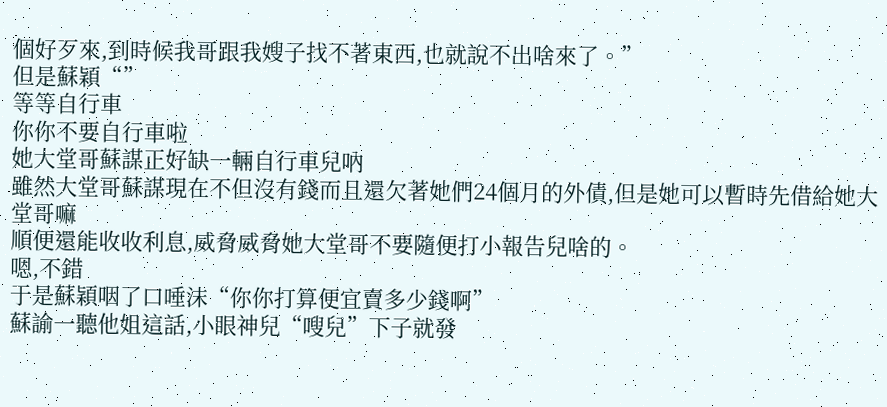個好歹來,到時候我哥跟我嫂子找不著東西,也就說不出啥來了。”
但是蘇穎“”
等等自行車
你你不要自行車啦
她大堂哥蘇謀正好缺一輛自行車兒吶
雖然大堂哥蘇謀現在不但沒有錢而且還欠著她們24個月的外債,但是她可以暫時先借給她大堂哥嘛
順便還能收收利息,威脅威脅她大堂哥不要隨便打小報告兒啥的。
嗯,不錯
于是蘇穎咽了口唾沫“你你打算便宜賣多少錢啊”
蘇諭一聽他姐這話,小眼神兒“嗖兒”下子就發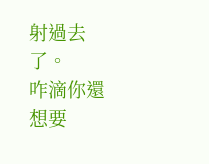射過去了。
咋滴你還想要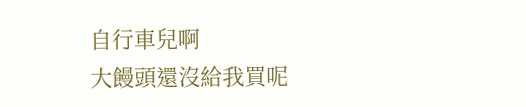自行車兒啊
大饅頭還沒給我買呢